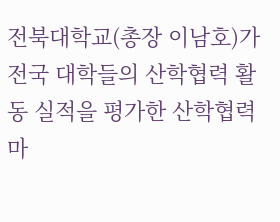전북대학교(총장 이남호)가 전국 대학들의 산학협력 활동 실적을 평가한 산학협력 마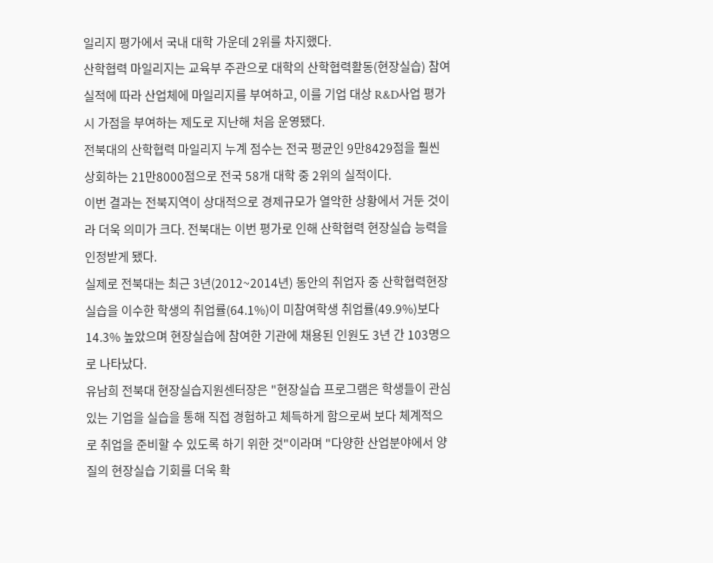일리지 평가에서 국내 대학 가운데 2위를 차지했다.
산학협력 마일리지는 교육부 주관으로 대학의 산학협력활동(현장실습) 참여 실적에 따라 산업체에 마일리지를 부여하고, 이를 기업 대상 R&D사업 평가 시 가점을 부여하는 제도로 지난해 처음 운영됐다.
전북대의 산학협력 마일리지 누계 점수는 전국 평균인 9만8429점을 훨씬 상회하는 21만8000점으로 전국 58개 대학 중 2위의 실적이다.
이번 결과는 전북지역이 상대적으로 경제규모가 열악한 상황에서 거둔 것이라 더욱 의미가 크다. 전북대는 이번 평가로 인해 산학협력 현장실습 능력을 인정받게 됐다.
실제로 전북대는 최근 3년(2012~2014년) 동안의 취업자 중 산학협력현장실습을 이수한 학생의 취업률(64.1%)이 미참여학생 취업률(49.9%)보다 14.3% 높았으며 현장실습에 참여한 기관에 채용된 인원도 3년 간 103명으로 나타났다.
유남희 전북대 현장실습지원센터장은 "현장실습 프로그램은 학생들이 관심있는 기업을 실습을 통해 직접 경험하고 체득하게 함으로써 보다 체계적으로 취업을 준비할 수 있도록 하기 위한 것"이라며 "다양한 산업분야에서 양질의 현장실습 기회를 더욱 확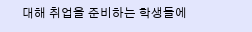대해 취업을 준비하는 학생들에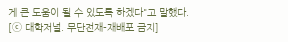게 큰 도움이 될 수 있도록 하겠다"고 말했다.
[ⓒ 대학저널. 무단전재-재배포 금지]